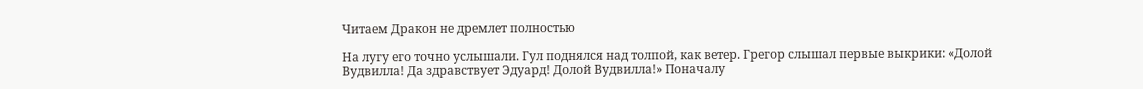Читаем Дракон не дремлет полностью

На лугу его точно услышали. Гул поднялся над толпой, как ветер. Грегор слышал первые выкрики: «Долой Вудвилла! Да здравствует Эдуард! Долой Вудвилла!» Поначалу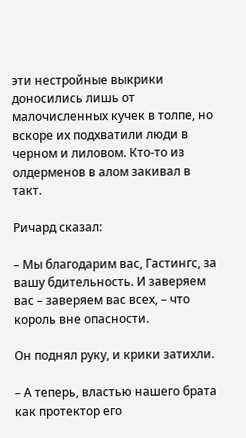эти нестройные выкрики доносились лишь от малочисленных кучек в толпе, но вскоре их подхватили люди в черном и лиловом. Кто-то из олдерменов в алом закивал в такт.

Ричард сказал:

– Мы благодарим вас, Гастингс, за вашу бдительность. И заверяем вас – заверяем вас всех, – что король вне опасности.

Он поднял руку, и крики затихли.

– А теперь, властью нашего брата как протектор его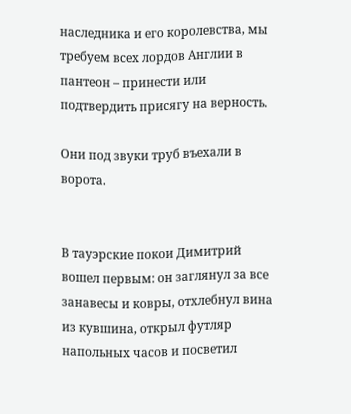наследника и его королевства, мы требуем всех лордов Англии в пантеон – принести или подтвердить присягу на верность.

Они под звуки труб въехали в ворота.


В тауэрские покои Димитрий вошел первым: он заглянул за все занавесы и ковры, отхлебнул вина из кувшина, открыл футляр напольных часов и посветил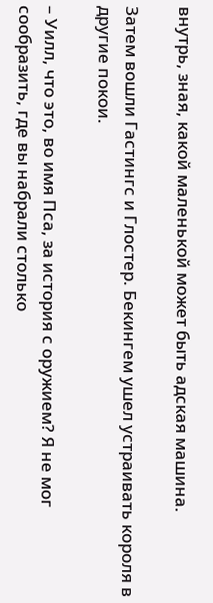внутрь, зная, какой маленькой может быть адская машина.

Затем вошли Гастингс и Глостер. Бекингем ушел устраивать короля в другие покои.

– Уилл, что это, во имя Пса, за история с оружием? Я не мог сообразить, где вы набрали столько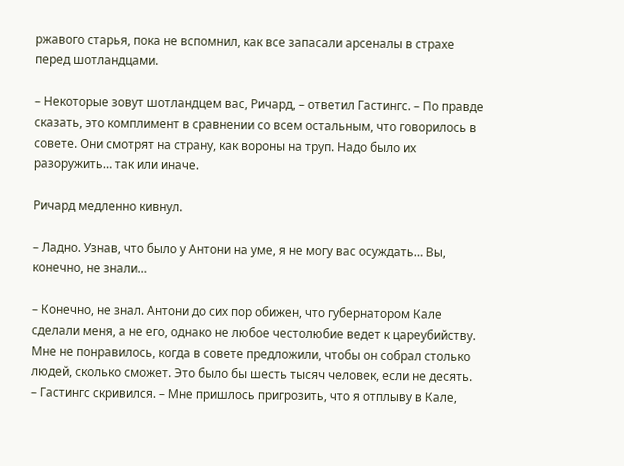ржавого старья, пока не вспомнил, как все запасали арсеналы в страхе перед шотландцами.

– Некоторые зовут шотландцем вас, Ричард, – ответил Гастингс. – По правде сказать, это комплимент в сравнении со всем остальным, что говорилось в совете. Они смотрят на страну, как вороны на труп. Надо было их разоружить… так или иначе.

Ричард медленно кивнул.

– Ладно. Узнав, что было у Антони на уме, я не могу вас осуждать… Вы, конечно, не знали…

– Конечно, не знал. Антони до сих пор обижен, что губернатором Кале сделали меня, а не его, однако не любое честолюбие ведет к цареубийству. Мне не понравилось, когда в совете предложили, чтобы он собрал столько людей, сколько сможет. Это было бы шесть тысяч человек, если не десять. – Гастингс скривился. – Мне пришлось пригрозить, что я отплыву в Кале,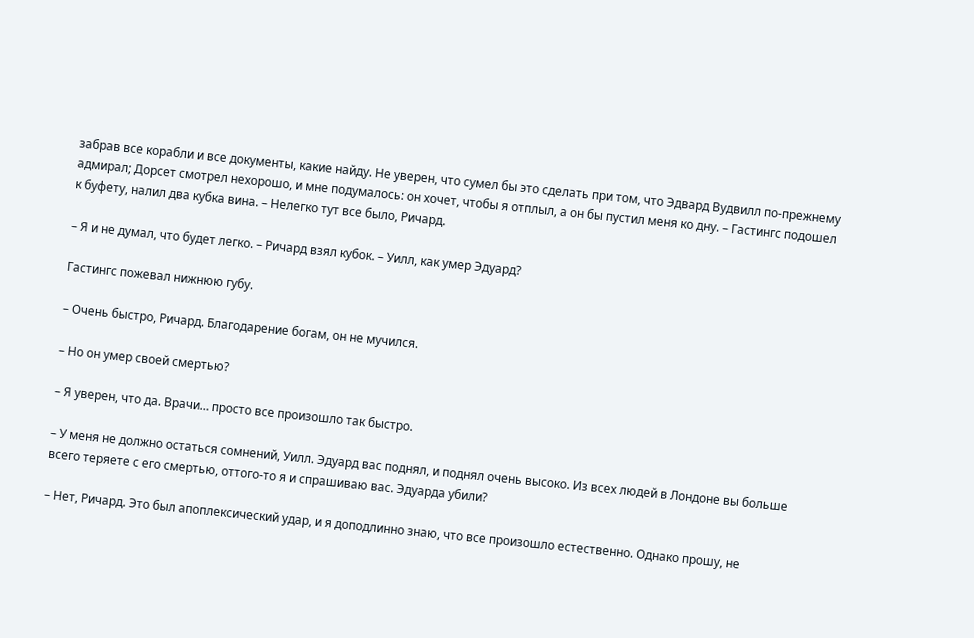забрав все корабли и все документы, какие найду. Не уверен, что сумел бы это сделать при том, что Эдвард Вудвилл по-прежнему адмирал; Дорсет смотрел нехорошо, и мне подумалось: он хочет, чтобы я отплыл, а он бы пустил меня ко дну. – Гастингс подошел к буфету, налил два кубка вина. – Нелегко тут все было, Ричард.

– Я и не думал, что будет легко. – Ричард взял кубок. – Уилл, как умер Эдуард?

Гастингс пожевал нижнюю губу.

– Очень быстро, Ричард. Благодарение богам, он не мучился.

– Но он умер своей смертью?

– Я уверен, что да. Врачи… просто все произошло так быстро.

– У меня не должно остаться сомнений, Уилл. Эдуард вас поднял, и поднял очень высоко. Из всех людей в Лондоне вы больше всего теряете с его смертью, оттого-то я и спрашиваю вас. Эдуарда убили?

– Нет, Ричард. Это был апоплексический удар, и я доподлинно знаю, что все произошло естественно. Однако прошу, не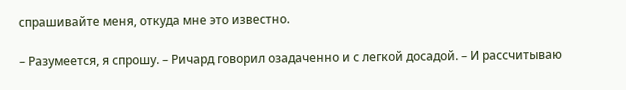спрашивайте меня, откуда мне это известно.

– Разумеется, я спрошу. – Ричард говорил озадаченно и с легкой досадой. – И рассчитываю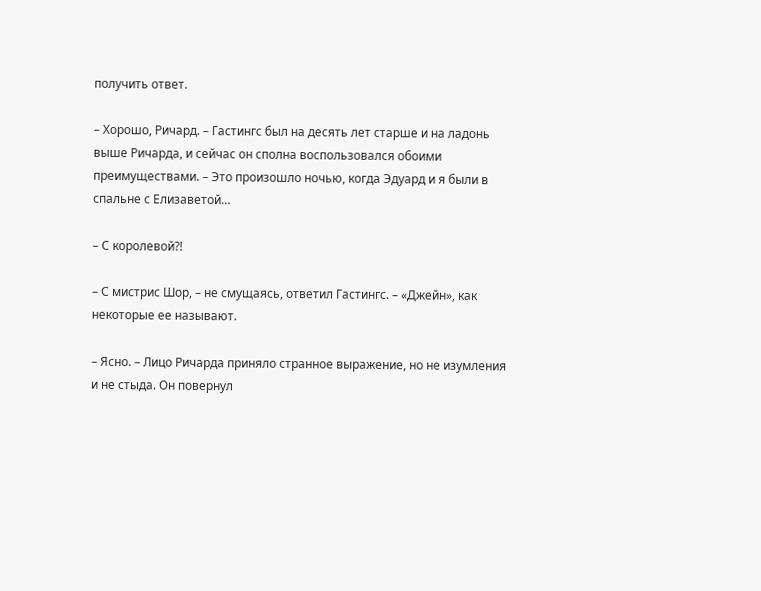получить ответ.

– Хорошо, Ричард. – Гастингс был на десять лет старше и на ладонь выше Ричарда, и сейчас он сполна воспользовался обоими преимуществами. – Это произошло ночью, когда Эдуард и я были в спальне с Елизаветой…

– С королевой?!

– С мистрис Шор, – не смущаясь, ответил Гастингс. – «Джейн», как некоторые ее называют.

– Ясно. – Лицо Ричарда приняло странное выражение, но не изумления и не стыда. Он повернул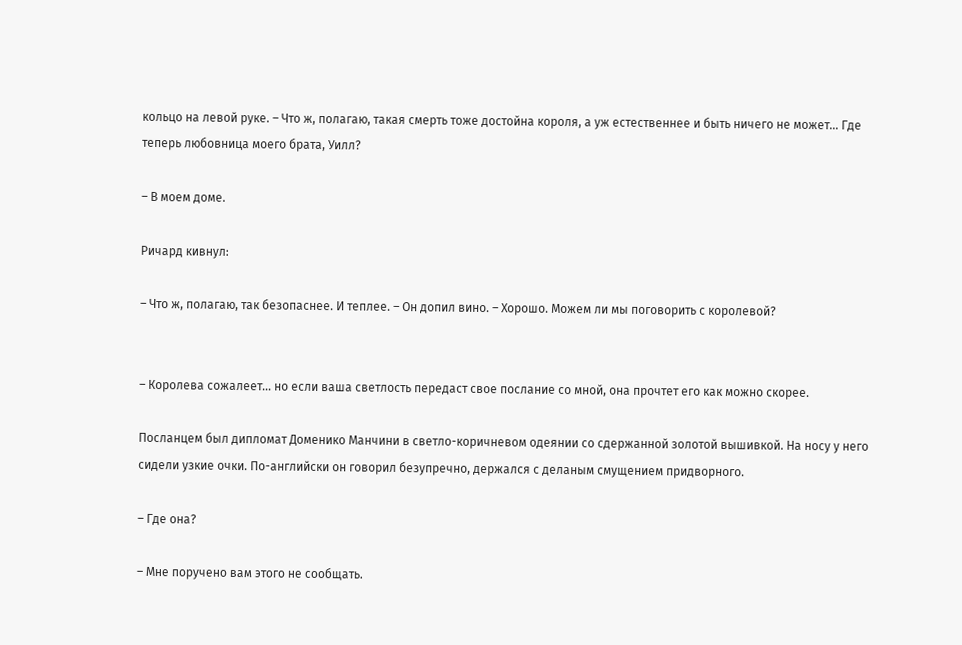кольцо на левой руке. – Что ж, полагаю, такая смерть тоже достойна короля, а уж естественнее и быть ничего не может… Где теперь любовница моего брата, Уилл?

– В моем доме.

Ричард кивнул:

– Что ж, полагаю, так безопаснее. И теплее. – Он допил вино. – Хорошо. Можем ли мы поговорить с королевой?


– Королева сожалеет… но если ваша светлость передаст свое послание со мной, она прочтет его как можно скорее.

Посланцем был дипломат Доменико Манчини в светло-коричневом одеянии со сдержанной золотой вышивкой. На носу у него сидели узкие очки. По-английски он говорил безупречно, держался с деланым смущением придворного.

– Где она?

– Мне поручено вам этого не сообщать.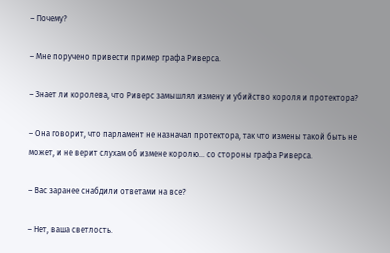– Почему?

– Мне поручено привести пример графа Риверса.

– Знает ли королева, что Риверс замышлял измену и убийство короля и протектора?

– Она говорит, что парламент не назначал протектора, так что измены такой быть не может, и не верит слухам об измене королю… со стороны графа Риверса.

– Вас заранее снабдили ответами на все?

– Нет, ваша светлость.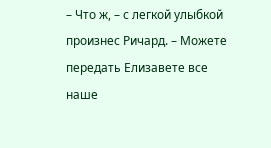– Что ж, – с легкой улыбкой произнес Ричард. – Можете передать Елизавете все наше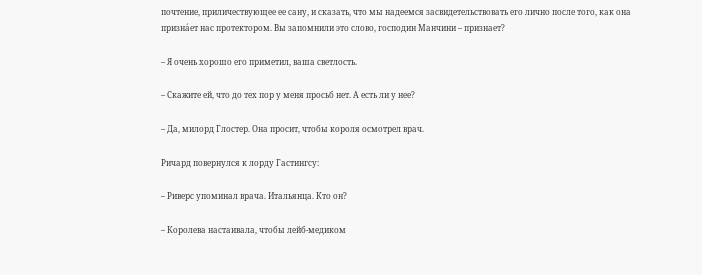почтение, приличествующее ее сану, и сказать, что мы надеемся засвидетельствовать его лично после того, как она призна́ет нас протектором. Вы запомнили это слово, господин Манчини – признает?

– Я очень хорошо его приметил, ваша светлость.

– Скажите ей, что до тех пор у меня просьб нет. А есть ли у нее?

– Да, милорд Глостер. Она просит, чтобы короля осмотрел врач.

Ричард повернулся к лорду Гастингсу:

– Риверс упоминал врача. Итальянца. Кто он?

– Королева настаивала, чтобы лейб-медиком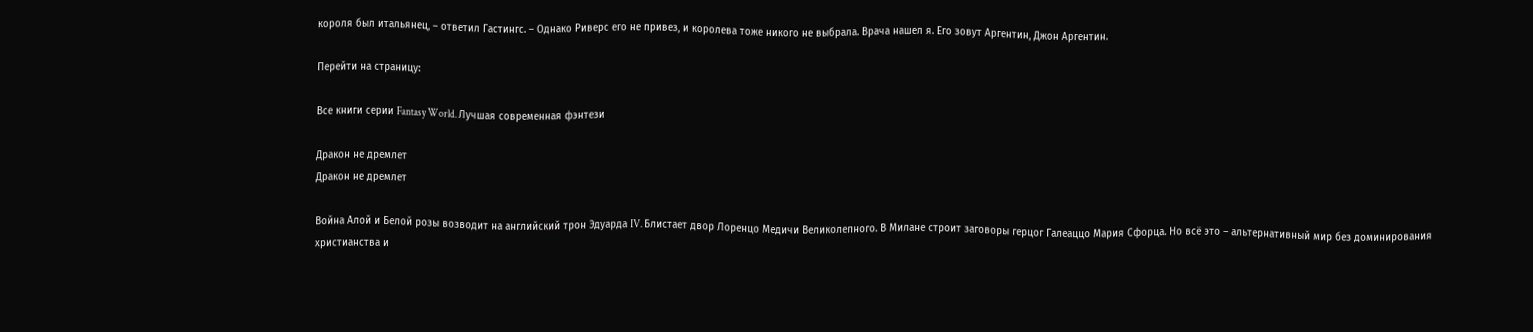короля был итальянец, – ответил Гастингс. – Однако Риверс его не привез, и королева тоже никого не выбрала. Врача нашел я. Его зовут Аргентин, Джон Аргентин.

Перейти на страницу:

Все книги серии Fantasy World. Лучшая современная фэнтези

Дракон не дремлет
Дракон не дремлет

Война Алой и Белой розы возводит на английский трон Эдуарда IV. Блистает двор Лоренцо Медичи Великолепного. В Милане строит заговоры герцог Галеаццо Мария Сфорца. Но всё это – альтернативный мир без доминирования христианства и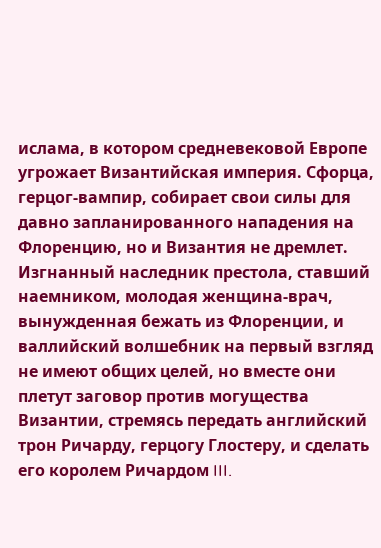ислама, в котором средневековой Европе угрожает Византийская империя. Сфорца, герцог-вампир, собирает свои силы для давно запланированного нападения на Флоренцию, но и Византия не дремлет. Изгнанный наследник престола, ставший наемником, молодая женщина-врач, вынужденная бежать из Флоренции, и валлийский волшебник на первый взгляд не имеют общих целей, но вместе они плетут заговор против могущества Византии, стремясь передать английский трон Ричарду, герцогу Глостеру, и сделать его королем Ричардом III.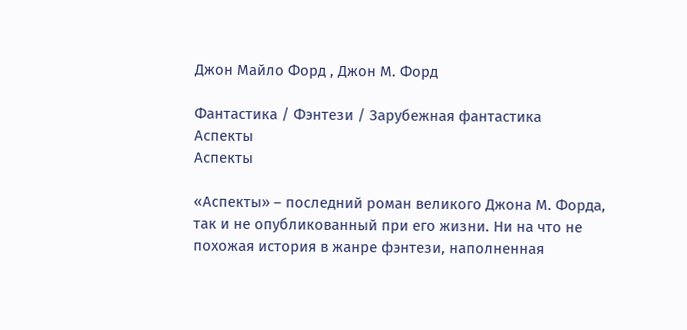Джон Майло Форд , Джон М. Форд

Фантастика / Фэнтези / Зарубежная фантастика
Аспекты
Аспекты

«Аспекты» – последний роман великого Джона М. Форда, так и не опубликованный при его жизни. Ни на что не похожая история в жанре фэнтези, наполненная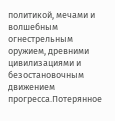политикой, мечами и волшебным огнестрельным оружием, древними цивилизациями и безостановочным движением прогресса.Потерянное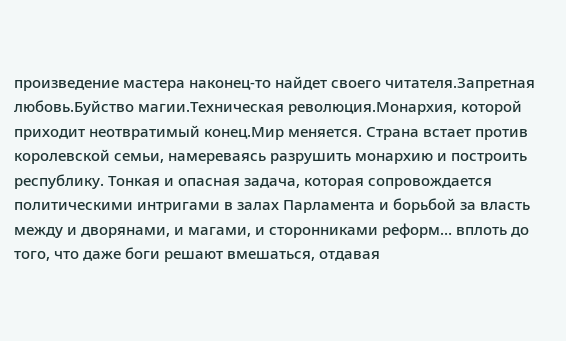произведение мастера наконец-то найдет своего читателя.Запретная любовь.Буйство магии.Техническая революция.Монархия, которой приходит неотвратимый конец.Мир меняется. Страна встает против королевской семьи, намереваясь разрушить монархию и построить республику. Тонкая и опасная задача, которая сопровождается политическими интригами в залах Парламента и борьбой за власть между и дворянами, и магами, и сторонниками реформ… вплоть до того, что даже боги решают вмешаться, отдавая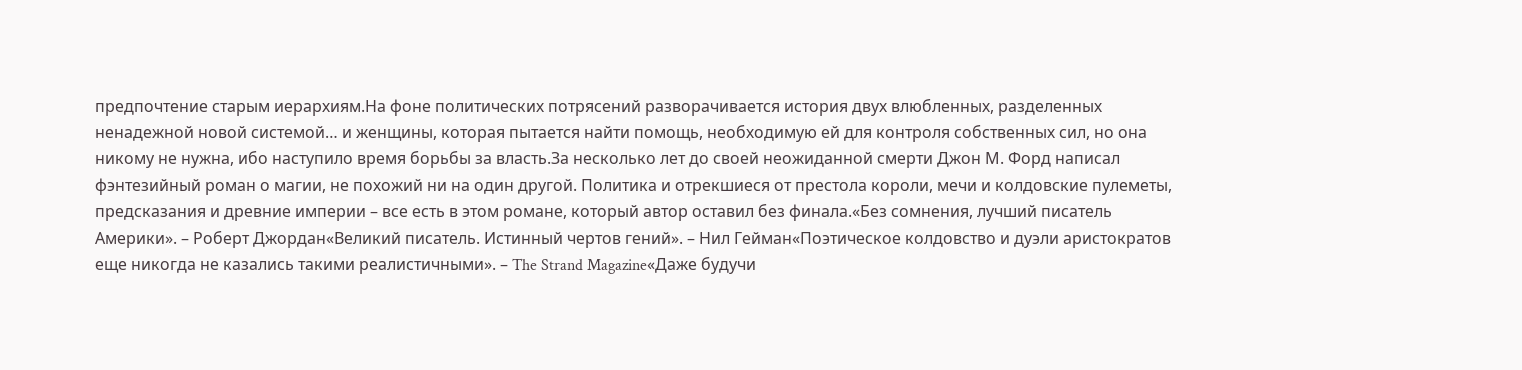предпочтение старым иерархиям.На фоне политических потрясений разворачивается история двух влюбленных, разделенных ненадежной новой системой… и женщины, которая пытается найти помощь, необходимую ей для контроля собственных сил, но она никому не нужна, ибо наступило время борьбы за власть.За несколько лет до своей неожиданной смерти Джон М. Форд написал фэнтезийный роман о магии, не похожий ни на один другой. Политика и отрекшиеся от престола короли, мечи и колдовские пулеметы, предсказания и древние империи – все есть в этом романе, который автор оставил без финала.«Без сомнения, лучший писатель Америки». – Роберт Джордан«Великий писатель. Истинный чертов гений». – Нил Гейман«Поэтическое колдовство и дуэли аристократов еще никогда не казались такими реалистичными». – The Strand Magazine«Даже будучи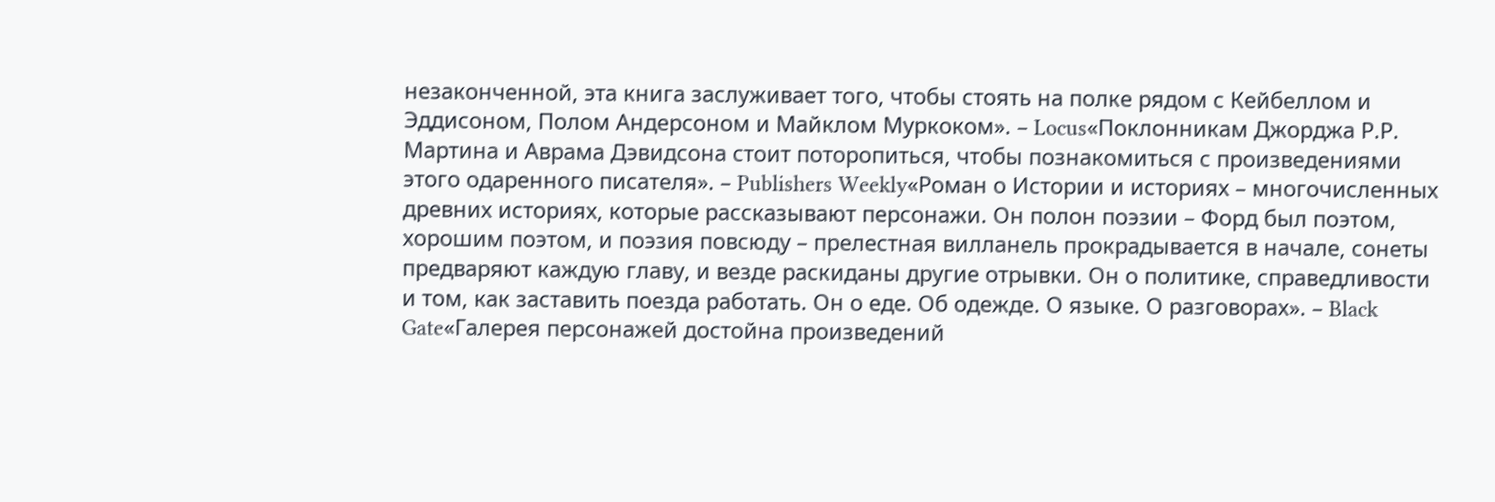незаконченной, эта книга заслуживает того, чтобы стоять на полке рядом с Кейбеллом и Эддисоном, Полом Андерсоном и Майклом Муркоком». – Locus«Поклонникам Джорджа Р.Р. Мартина и Аврама Дэвидсона стоит поторопиться, чтобы познакомиться с произведениями этого одаренного писателя». – Publishers Weekly«Роман о Истории и историях – многочисленных древних историях, которые рассказывают персонажи. Он полон поэзии – Форд был поэтом, хорошим поэтом, и поэзия повсюду – прелестная вилланель прокрадывается в начале, сонеты предваряют каждую главу, и везде раскиданы другие отрывки. Он о политике, справедливости и том, как заставить поезда работать. Он о еде. Об одежде. О языке. О разговорах». – Black Gate«Галерея персонажей достойна произведений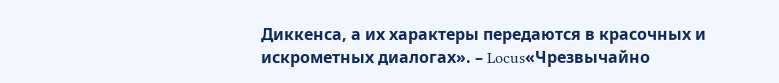Диккенса, а их характеры передаются в красочных и искрометных диалогах». – Locus«Чрезвычайно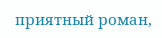приятный роман,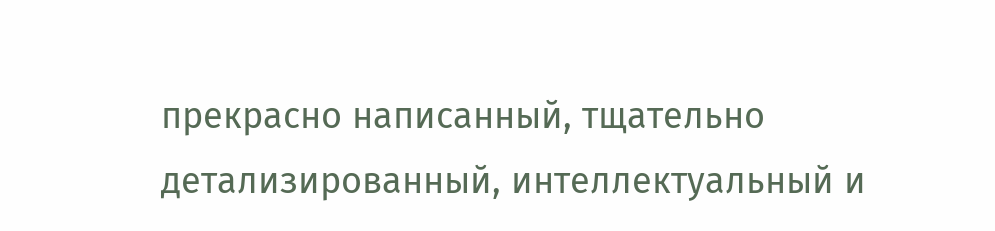прекрасно написанный, тщательно детализированный, интеллектуальный и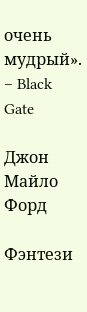очень мудрый». – Black Gate

Джон Майло Форд

Фэнтези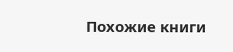Похожие книги